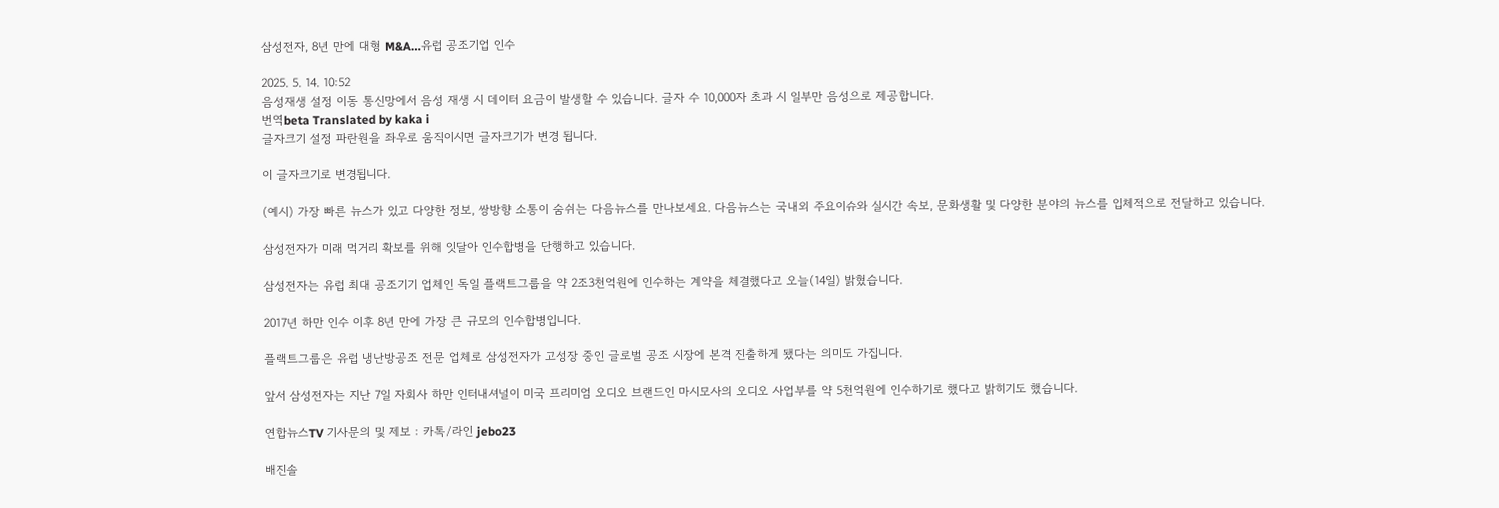삼성전자, 8년 만에 대형 M&A…유럽 공조기업 인수

2025. 5. 14. 10:52
음성재생 설정 이동 통신망에서 음성 재생 시 데이터 요금이 발생할 수 있습니다. 글자 수 10,000자 초과 시 일부만 음성으로 제공합니다.
번역beta Translated by kaka i
글자크기 설정 파란원을 좌우로 움직이시면 글자크기가 변경 됩니다.

이 글자크기로 변경됩니다.

(예시) 가장 빠른 뉴스가 있고 다양한 정보, 쌍방향 소통이 숨쉬는 다음뉴스를 만나보세요. 다음뉴스는 국내외 주요이슈와 실시간 속보, 문화생활 및 다양한 분야의 뉴스를 입체적으로 전달하고 있습니다.

삼성전자가 미래 먹거리 확보를 위해 잇달아 인수합병을 단행하고 있습니다.

삼성전자는 유럽 최대 공조기기 업체인 독일 플랙트그룹을 약 2조3천억원에 인수하는 계약을 체결했다고 오늘(14일) 밝혔습니다.

2017년 하만 인수 이후 8년 만에 가장 큰 규모의 인수합병입니다.

플랙트그룹은 유럽 냉난방공조 전문 업체로 삼성전자가 고성장 중인 글로벌 공조 시장에 본격 진출하게 됐다는 의미도 가집니다.

앞서 삼성전자는 지난 7일 자회사 하만 인터내셔널이 미국 프리미엄 오디오 브랜드인 마시모사의 오디오 사업부를 약 5천억원에 인수하기로 했다고 밝히기도 했습니다.

연합뉴스TV 기사문의 및 제보 : 카톡/라인 jebo23

배진솔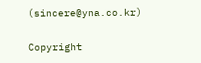(sincere@yna.co.kr)

Copyright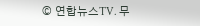© 연합뉴스TV. 무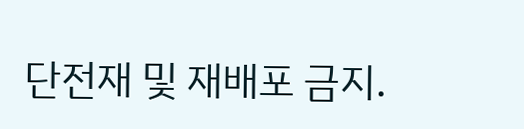단전재 및 재배포 금지.